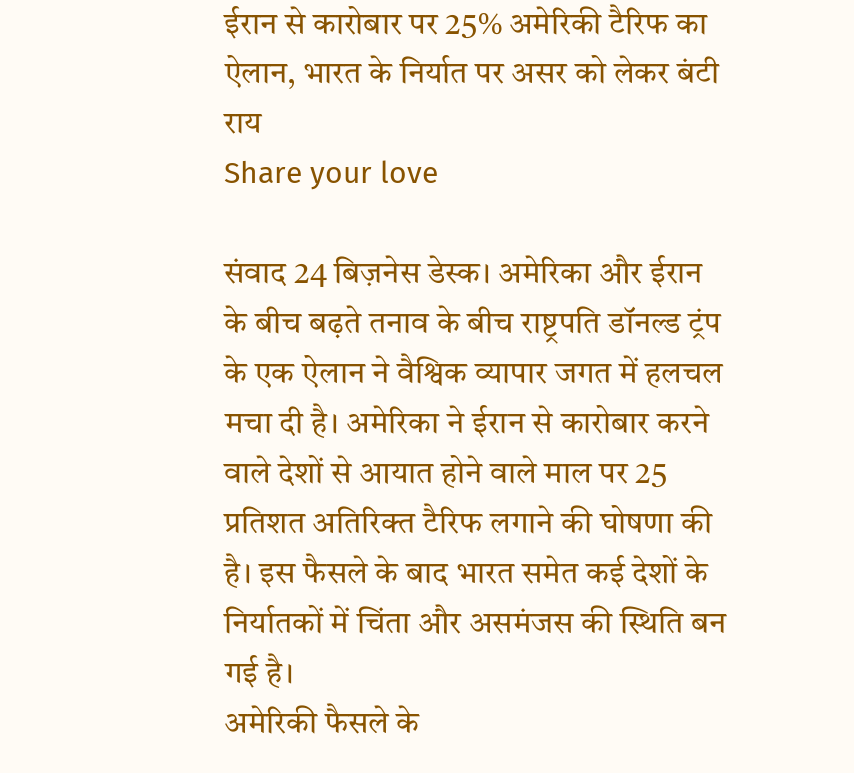ईरान से कारोबार पर 25% अमेरिकी टैरिफ का ऐलान, भारत के निर्यात पर असर को लेकर बंटी राय
Share your love

संवाद 24 बिज़नेस डेस्क। अमेरिका और ईरान के बीच बढ़ते तनाव के बीच राष्ट्रपति डॉनल्ड ट्रंप के एक ऐलान ने वैश्विक व्यापार जगत में हलचल मचा दी है। अमेरिका ने ईरान से कारोबार करने वाले देशों से आयात होने वाले माल पर 25 प्रतिशत अतिरिक्त टैरिफ लगाने की घोषणा की है। इस फैसले के बाद भारत समेत कई देशों के निर्यातकों में चिंता और असमंजस की स्थिति बन गई है।
अमेरिकी फैसले के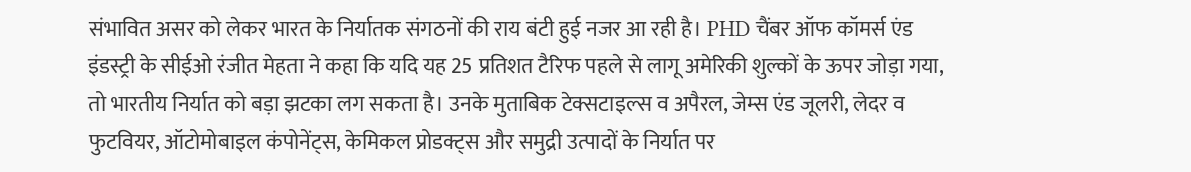संभावित असर को लेकर भारत के निर्यातक संगठनों की राय बंटी हुई नजर आ रही है। PHD चैंबर ऑफ कॉमर्स एंड इंडस्ट्री के सीईओ रंजीत मेहता ने कहा कि यदि यह 25 प्रतिशत टैरिफ पहले से लागू अमेरिकी शुल्कों के ऊपर जोड़ा गया, तो भारतीय निर्यात को बड़ा झटका लग सकता है। उनके मुताबिक टेक्सटाइल्स व अपैरल, जेम्स एंड जूलरी, लेदर व फुटवियर, ऑटोमोबाइल कंपोनेंट्स, केमिकल प्रोडक्ट्स और समुद्री उत्पादों के निर्यात पर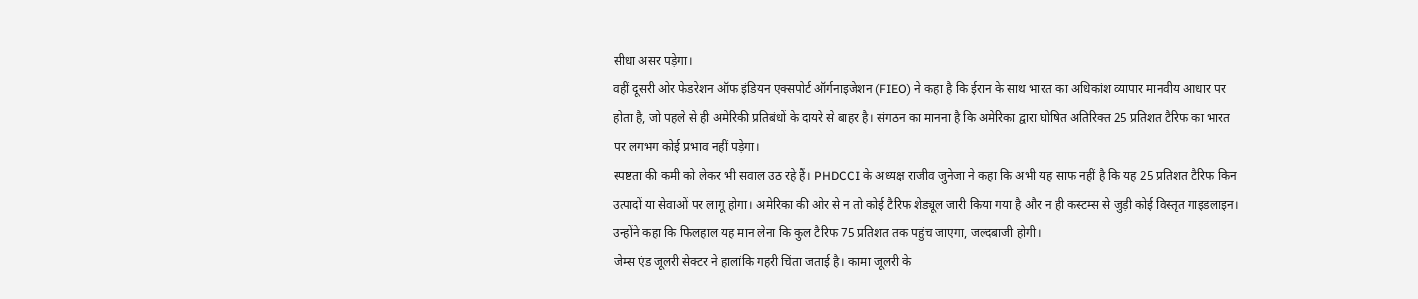सीधा असर पड़ेगा।
वहीं दूसरी ओर फेडरेशन ऑफ इंडियन एक्सपोर्ट ऑर्गनाइजेशन (FIEO) ने कहा है कि ईरान के साथ भारत का अधिकांश व्यापार मानवीय आधार पर होता है, जो पहले से ही अमेरिकी प्रतिबंधों के दायरे से बाहर है। संगठन का मानना है कि अमेरिका द्वारा घोषित अतिरिक्त 25 प्रतिशत टैरिफ का भारत पर लगभग कोई प्रभाव नहीं पड़ेगा।
स्पष्टता की कमी को लेकर भी सवाल उठ रहे हैं। PHDCCI के अध्यक्ष राजीव जुनेजा ने कहा कि अभी यह साफ नहीं है कि यह 25 प्रतिशत टैरिफ किन उत्पादों या सेवाओं पर लागू होगा। अमेरिका की ओर से न तो कोई टैरिफ शेड्यूल जारी किया गया है और न ही कस्टम्स से जुड़ी कोई विस्तृत गाइडलाइन। उन्होंने कहा कि फिलहाल यह मान लेना कि कुल टैरिफ 75 प्रतिशत तक पहुंच जाएगा, जल्दबाजी होगी।
जेम्स एंड जूलरी सेक्टर ने हालांकि गहरी चिंता जताई है। कामा जूलरी के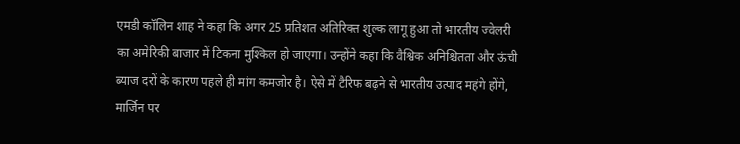एमडी कॉलिन शाह ने कहा कि अगर 25 प्रतिशत अतिरिक्त शुल्क लागू हुआ तो भारतीय ज्वेलरी का अमेरिकी बाजार में टिकना मुश्किल हो जाएगा। उन्होंने कहा कि वैश्विक अनिश्चितता और ऊंची ब्याज दरों के कारण पहले ही मांग कमजोर है। ऐसे में टैरिफ बढ़ने से भारतीय उत्पाद महंगे होंगे, मार्जिन पर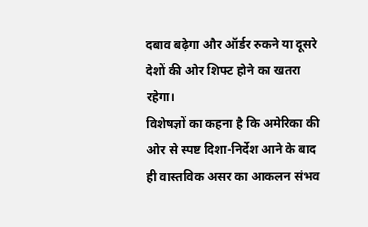दबाव बढ़ेगा और ऑर्डर रुकने या दूसरे देशों की ओर शिफ्ट होने का खतरा रहेगा।
विशेषज्ञों का कहना है कि अमेरिका की ओर से स्पष्ट दिशा-निर्देश आने के बाद ही वास्तविक असर का आकलन संभव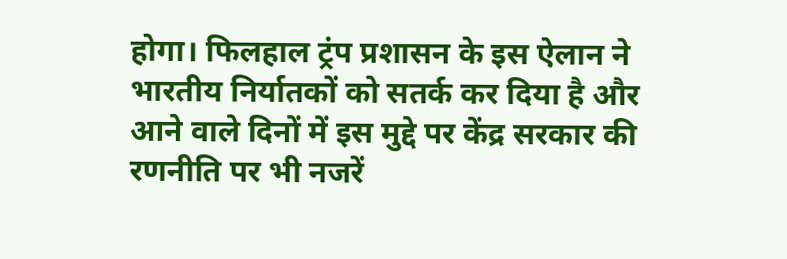होगा। फिलहाल ट्रंप प्रशासन के इस ऐलान ने भारतीय निर्यातकों को सतर्क कर दिया है और आने वाले दिनों में इस मुद्दे पर केंद्र सरकार की रणनीति पर भी नजरें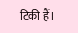टिकी हैं।